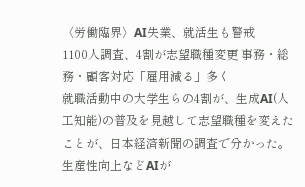〈労働臨界〉AI失業、就活生も警戒
1100人調査、4割が志望職種変更 事務・総務・顧客対応「雇用減る」多く
就職活動中の大学生らの4割が、生成AI(人工知能)の普及を見越して志望職種を変えたことが、日本経済新聞の調査で分かった。生産性向上などAIが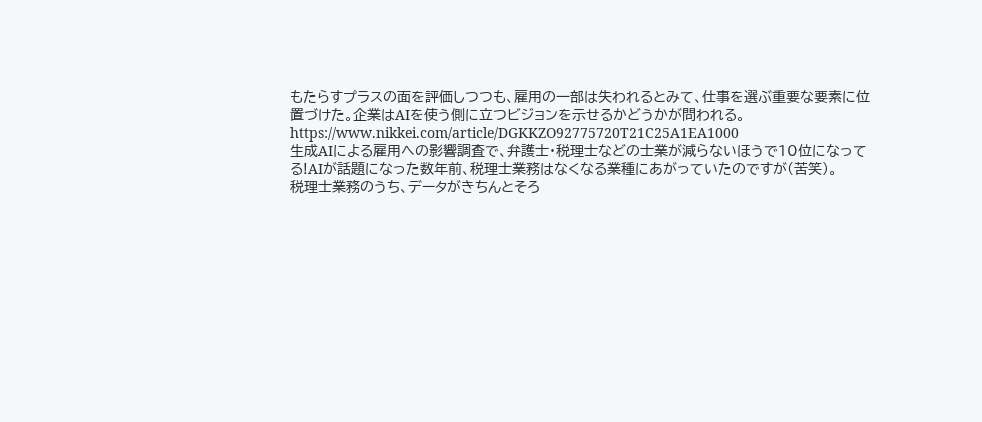もたらすプラスの面を評価しつつも、雇用の一部は失われるとみて、仕事を選ぶ重要な要素に位置づけた。企業はAIを使う側に立つビジョンを示せるかどうかが問われる。
https://www.nikkei.com/article/DGKKZO92775720T21C25A1EA1000
生成AIによる雇用への影響調査で、弁護士・税理士などの士業が減らないほうで10位になってる!AIが話題になった数年前、税理士業務はなくなる業種にあがっていたのですが(苦笑)。
税理士業務のうち、データがきちんとそろ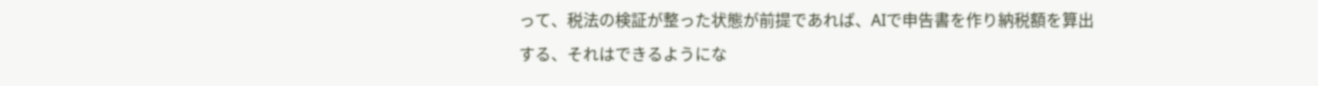って、税法の検証が整った状態が前提であれば、AIで申告書を作り納税額を算出する、それはできるようにな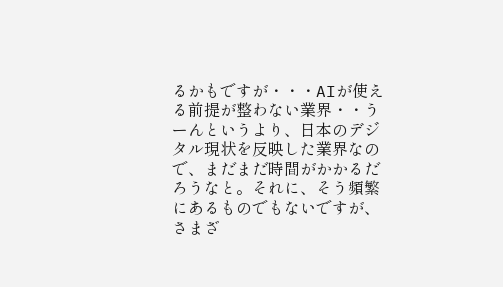るかもですが・・・AIが使える前提が整わない業界・・うーんというより、日本のデジタル現状を反映した業界なので、まだまだ時間がかかるだろうなと。それに、そう頻繁にあるものでもないですが、さまざ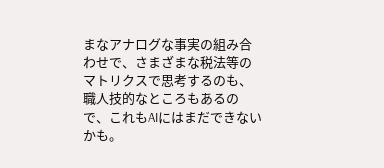まなアナログな事実の組み合わせで、さまざまな税法等のマトリクスで思考するのも、職人技的なところもあるので、これもAIにはまだできないかも。